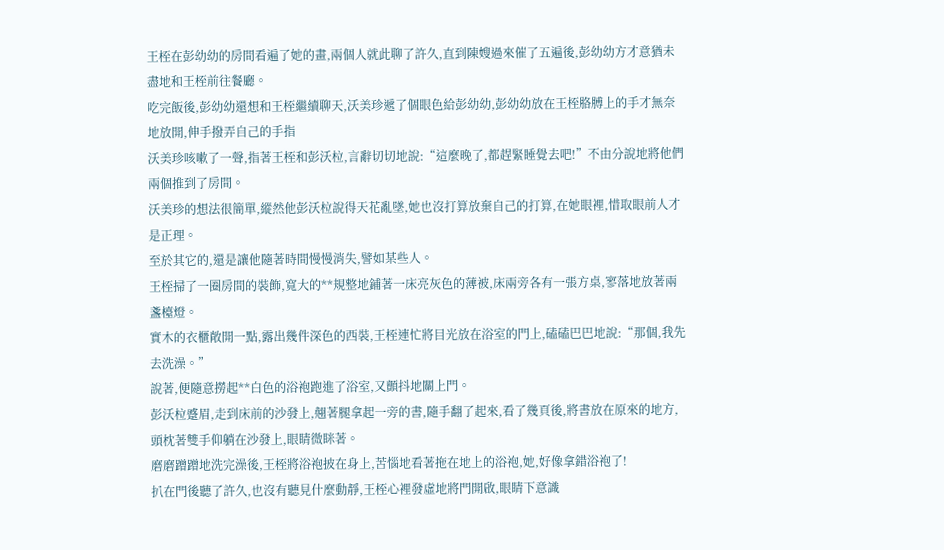王桎在彭幼幼的房間看遍了她的畫,兩個人就此聊了許久,直到陳嫂過來催了五遍後,彭幼幼方才意猶未盡地和王桎前往餐廳。
吃完飯後,彭幼幼還想和王桎繼續聊天,沃美珍遞了個眼色給彭幼幼,彭幼幼放在王桎胳膊上的手才無奈地放開,伸手撥弄自己的手指
沃美珍咳嗽了一聲,指著王桎和彭沃柆,言辭切切地說:“這麼晚了,都趕緊睡覺去吧!”不由分說地將他們兩個推到了房間。
沃美珍的想法很簡單,縱然他彭沃柆說得天花亂墜,她也沒打算放棄自己的打算,在她眼裡,惜取眼前人才是正理。
至於其它的,還是讓他隨著時間慢慢消失,譬如某些人。
王桎掃了一圈房間的裝飾,寬大的**規整地鋪著一床亮灰色的薄被,床兩旁各有一張方桌,寥落地放著兩盞檯燈。
實木的衣櫃敞開一點,露出幾件深色的西裝,王桎連忙將目光放在浴室的門上,磕磕巴巴地說:“那個,我先去洗澡。”
說著,便隨意撈起**白色的浴袍跑進了浴室,又顫抖地關上門。
彭沃柆蹙眉,走到床前的沙發上,翹著腿拿起一旁的書,隨手翻了起來,看了幾頁後,將書放在原來的地方,頭枕著雙手仰躺在沙發上,眼睛微眯著。
磨磨蹭蹭地洗完澡後,王桎將浴袍披在身上,苦惱地看著拖在地上的浴袍,她,好像拿錯浴袍了!
扒在門後聽了許久,也沒有聽見什麼動靜,王桎心裡發虛地將門開啟,眼睛下意識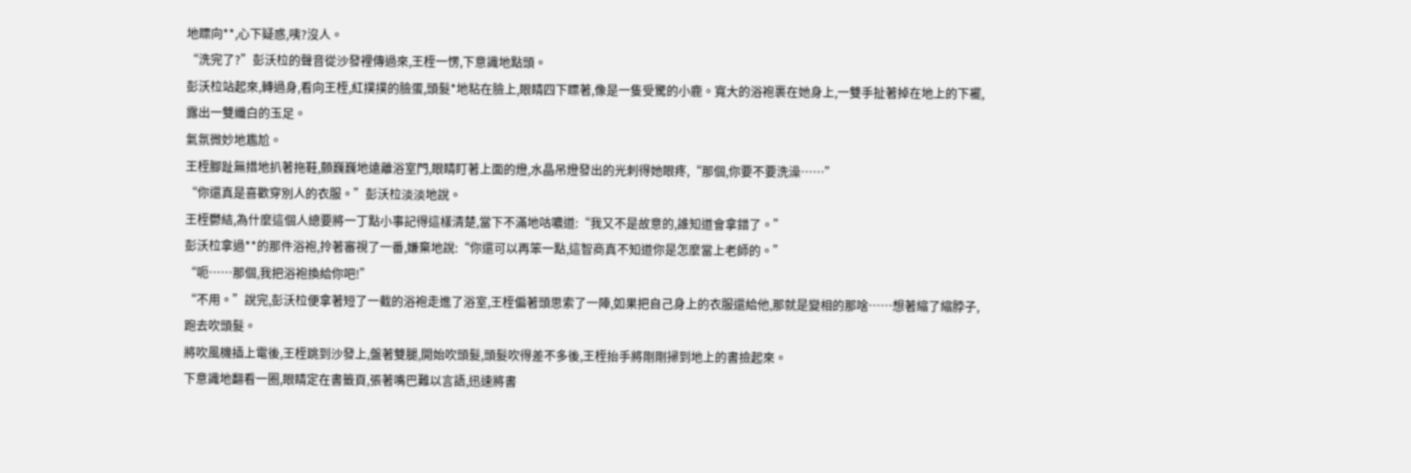地瞟向**,心下疑惑,咦?沒人。
“洗完了?”彭沃柆的聲音從沙發裡傳過來,王桎一愣,下意識地點頭。
彭沃柆站起來,轉過身,看向王桎,紅撲撲的臉蛋,頭髮*地粘在臉上,眼睛四下瞟著,像是一隻受驚的小鹿。寬大的浴袍裹在她身上,一雙手扯著掉在地上的下襬,露出一雙纖白的玉足。
氣氛微妙地尷尬。
王桎腳趾無措地扒著拖鞋,顫巍巍地遠離浴室門,眼睛盯著上面的燈,水晶吊燈發出的光刺得她眼疼,“那個,你要不要洗澡……”
“你還真是喜歡穿別人的衣服。”彭沃柆淡淡地說。
王桎鬱結,為什麼這個人總要將一丁點小事記得這樣清楚,當下不滿地咕噥道:“我又不是故意的,誰知道會拿錯了。”
彭沃柆拿過**的那件浴袍,拎著審視了一番,嫌棄地說:“你還可以再笨一點,這智商真不知道你是怎麼當上老師的。”
“呃……那個,我把浴袍換給你吧!”
“不用。”說完,彭沃柆便拿著短了一截的浴袍走進了浴室,王桎偏著頭思索了一陣,如果把自己身上的衣服還給他,那就是變相的那啥……想著縮了縮脖子,跑去吹頭髮。
將吹風機插上電後,王桎跳到沙發上,盤著雙腿,開始吹頭髮,頭髮吹得差不多後,王桎抬手將剛剛掃到地上的書撿起來。
下意識地翻看一圈,眼睛定在書籤頁,張著嘴巴難以言語,迅速將書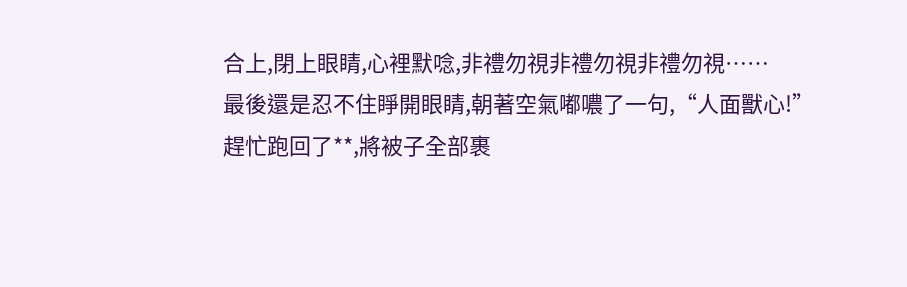合上,閉上眼睛,心裡默唸,非禮勿視非禮勿視非禮勿視……
最後還是忍不住睜開眼睛,朝著空氣嘟噥了一句,“人面獸心!”
趕忙跑回了**,將被子全部裹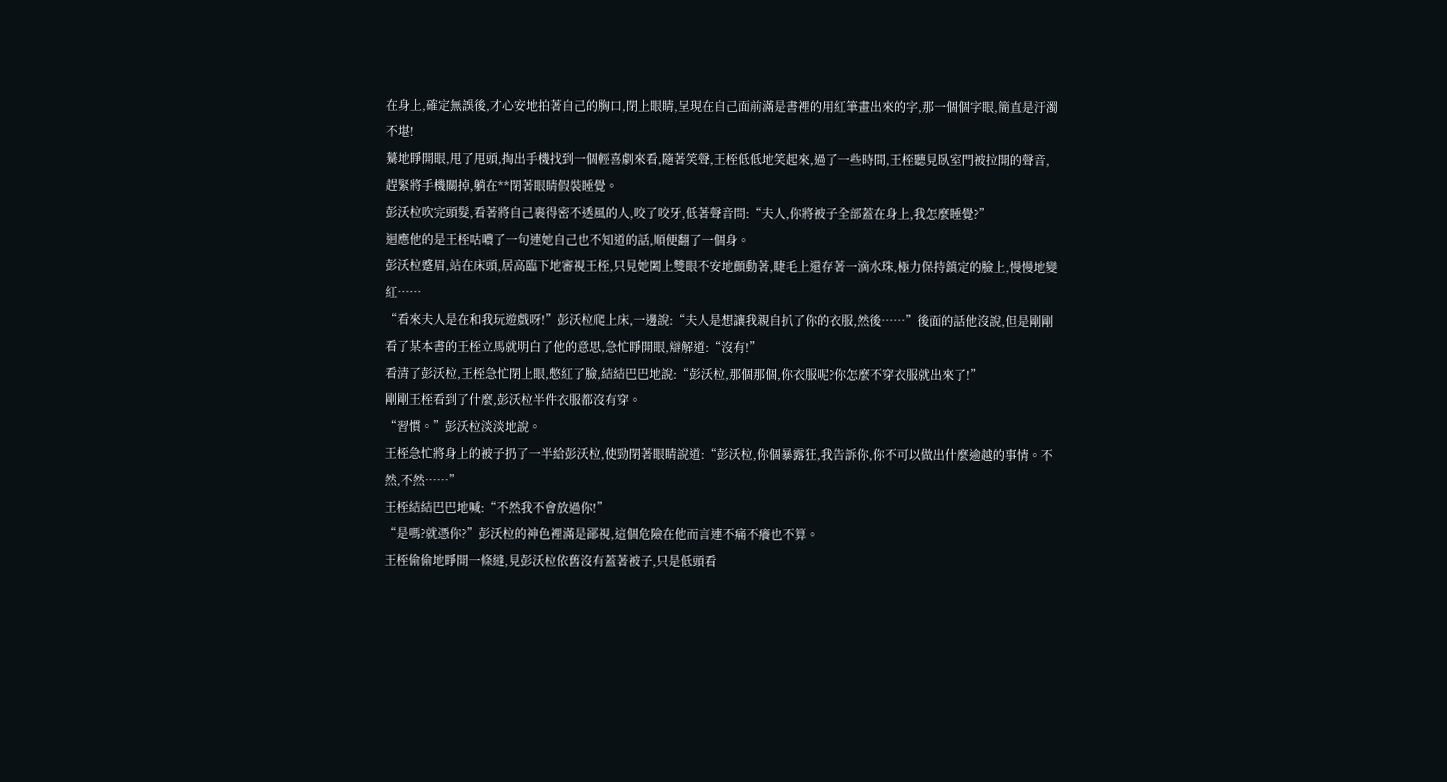在身上,確定無誤後,才心安地拍著自己的胸口,閉上眼睛,呈現在自己面前滿是書裡的用紅筆畫出來的字,那一個個字眼,簡直是汙濁不堪!
驀地睜開眼,甩了甩頭,掏出手機找到一個輕喜劇來看,隨著笑聲,王桎低低地笑起來,過了一些時間,王桎聽見臥室門被拉開的聲音,趕緊將手機關掉,躺在**閉著眼睛假裝睡覺。
彭沃柆吹完頭髮,看著將自己裹得密不透風的人,咬了咬牙,低著聲音問:“夫人,你將被子全部蓋在身上,我怎麼睡覺?”
迴應他的是王桎咕噥了一句連她自己也不知道的話,順便翻了一個身。
彭沃柆蹙眉,站在床頭,居高臨下地審視王桎,只見她闔上雙眼不安地顫動著,睫毛上還存著一滴水珠,極力保持鎮定的臉上,慢慢地變紅……
“看來夫人是在和我玩遊戲呀!”彭沃柆爬上床,一邊說:“夫人是想讓我親自扒了你的衣服,然後……”後面的話他沒說,但是剛剛看了某本書的王桎立馬就明白了他的意思,急忙睜開眼,辯解道:“沒有!”
看清了彭沃柆,王桎急忙閉上眼,憋紅了臉,結結巴巴地說:“彭沃柆,那個那個,你衣服呢?你怎麼不穿衣服就出來了!”
剛剛王桎看到了什麼,彭沃柆半件衣服都沒有穿。
“習慣。”彭沃柆淡淡地說。
王桎急忙將身上的被子扔了一半給彭沃柆,使勁閉著眼睛說道:“彭沃柆,你個暴露狂,我告訴你,你不可以做出什麼逾越的事情。不然,不然……”
王桎結結巴巴地喊:“不然我不會放過你!”
“是嗎?就憑你?”彭沃柆的神色裡滿是鄙視,這個危險在他而言連不痛不癢也不算。
王桎偷偷地睜開一條縫,見彭沃柆依舊沒有蓋著被子,只是低頭看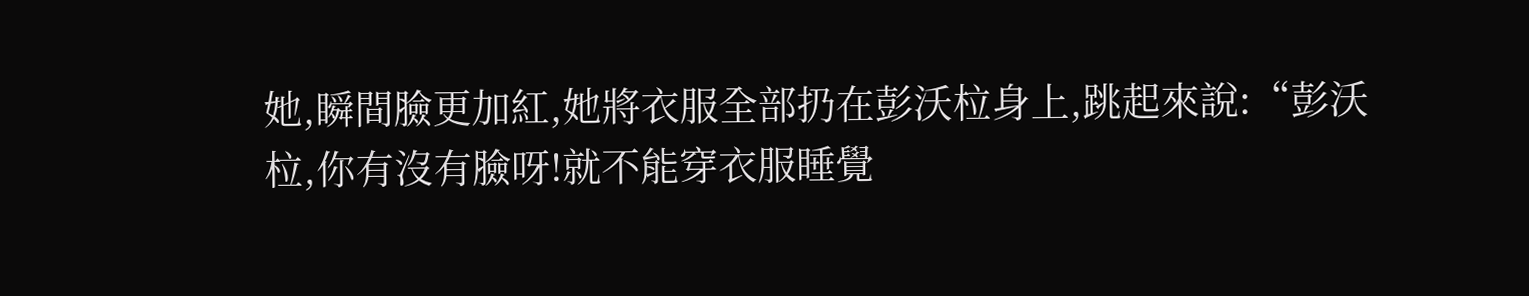她,瞬間臉更加紅,她將衣服全部扔在彭沃柆身上,跳起來說:“彭沃柆,你有沒有臉呀!就不能穿衣服睡覺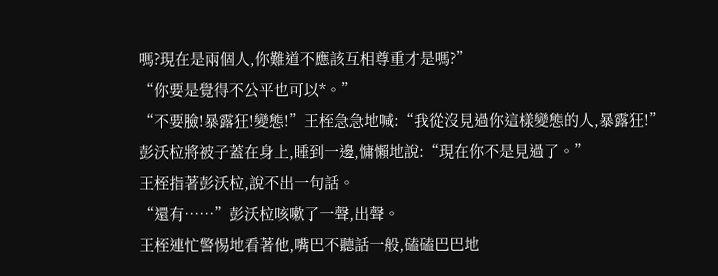嗎?現在是兩個人,你難道不應該互相尊重才是嗎?”
“你要是覺得不公平也可以*。”
“不要臉!暴露狂!變態!”王桎急急地喊:“我從沒見過你這樣變態的人,暴露狂!”
彭沃柆將被子蓋在身上,睡到一邊,慵懶地說:“現在你不是見過了。”
王桎指著彭沃柆,說不出一句話。
“還有……”彭沃柆咳嗽了一聲,出聲。
王桎連忙警惕地看著他,嘴巴不聽話一般,磕磕巴巴地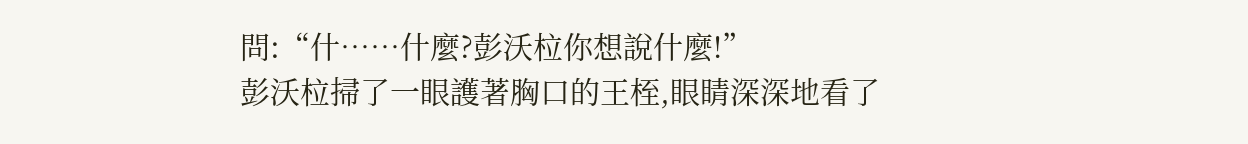問:“什……什麼?彭沃柆你想說什麼!”
彭沃柆掃了一眼護著胸口的王桎,眼睛深深地看了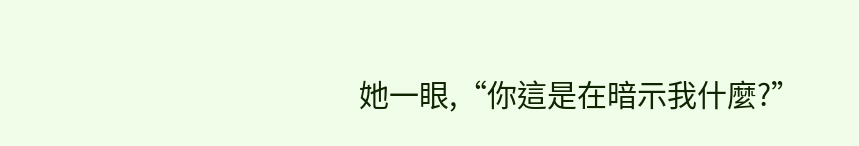她一眼,“你這是在暗示我什麼?”